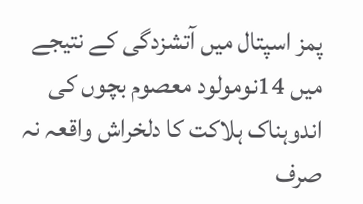پمز اسپتال میں آتشزدگی کے نتیجے میں 14نومولود معصوم بچوں کی اندوہناک ہلاکت کا دلخراش واقعہ نہ صرف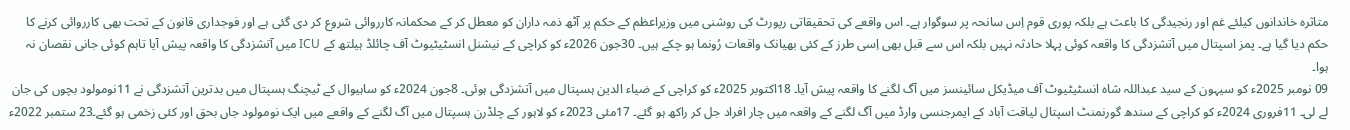متاثرہ خاندانوں کیلئے غم اور رنجیدگی کا باعث ہے بلکہ پوری قوم اِس سانحہ پر سوگوار ہے۔ اس واقعے کی تحقیقاتی رپورٹ کی روشنی میں وزیراعظم کے حکم پر آٹھ ذمہ داران کو معطل کر کے محکمانہ کارروائی شروع کر دی گئی ہے اور فوجداری قانون کے تحت بھی کارروائی کرنے کا حکم دیا گیا ہے۔ پمز اسپتال میں آتشزدگی کا واقعہ کوئی پہلا حادثہ نہیں بلکہ اس سے قبل بھی اِسی طرز کے کئی بھیانک واقعات رُونما ہو چکے ہیں۔ 30جون 2026ء کو کراچی کے نیشنل انسٹیٹیوٹ آف چائلڈ ہیلتھ کے ICU میں آتشزدگی کا واقعہ پیش آیا تاہم کوئی جانی نقصان نہ ہوا۔
09 نومبر 2025ء کو سیہون کے سید عبداللہ شاہ انسٹیٹیوٹ آف میڈیکل سائینسز میں آگ لگنے کا واقعہ پیش آیا۔ 18اکتوبر 2025ء کو کراچی کے ضیاء الدین ہسپتال میں آتشزدگی ہوئی۔ 8جون 2024ء کو ساہیوال کے ٹیچنگ ہسپتال میں بدترین آتشزدگی نے 11نومولود بچوں کی جان لے لی۔ 11فروری 2024ء کو کراچی کے سندھ گورنمنٹ اسپتال لیاقت آباد کے ایمرجنسی وارڈ میں آگ لگنے کے واقعہ میں چار افراد جل کر راکھ ہو گئے۔ 17مئی 2023ء کو لاہور کے چلڈرن ہسپتال میں آگ لگنے کے واقعے میں ایک نومولود جاں بحق اور کئی زخمی ہو گئے۔23 ستمبر 2022ء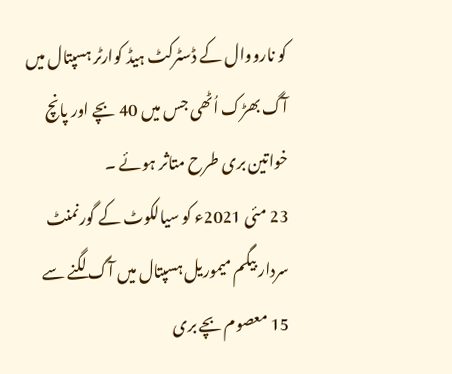کو نارووال کے ڈسٹرکٹ ہیڈ کوارٹر ہسپتال میں آگ بھڑک اُٹھی جس میں 40 بچے اور پانچ خواتین بری طرح متاثر ہوئے ۔
23 مئی 2021ء کو سیالکوٹ کے گورنمنٹ سردار بیگم میموریل ہسپتال میں آگ لگنے سے 15 معصوم بچے بری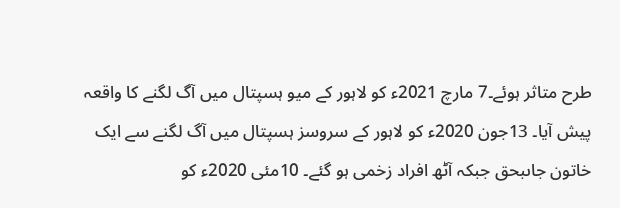طرح متاثر ہوئے۔7 مارچ 2021ء کو لاہور کے میو ہسپتال میں آگ لگنے کا واقعہ پیش آیا۔ 13جون 2020ء کو لاہور کے سروسز ہسپتال میں آگ لگنے سے ایک خاتون جاںبحق جبکہ آٹھ افراد زخمی ہو گئے۔ 10مئی 2020ء کو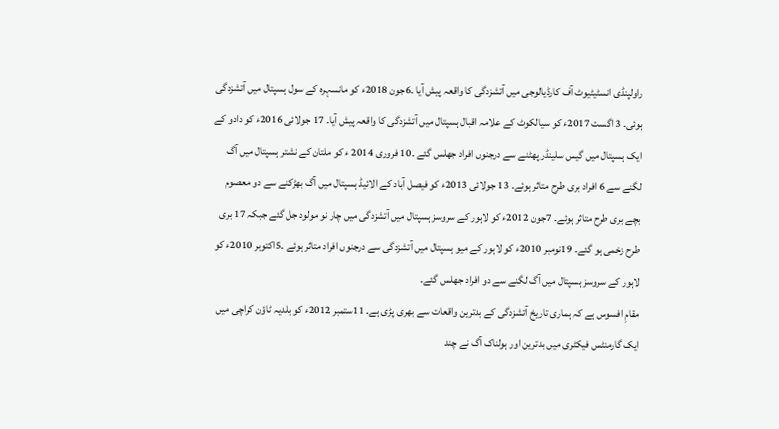راولپنڈی انسٹیٹیوٹ آف کارڈیالوجی میں آتشزدگی کا واقعہ پیش آیا ۔6جون 2018ء کو مانسہرہ کے سول ہسپتال میں آتشزدگی ہوئی۔ 3 اگست 2017ء کو سیالکوٹ کے علامہ اقبال ہسپتال میں آتشزدگی کا واقعہ پیش آیا۔ 17 جولائی 2016ء کو دادو کے ایک ہسپتال میں گیس سلینڈر پھٹنے سے درجنوں افراد جھلس گئے ۔10 فروری 2014 ء کو ملتان کے نشتر ہسپتال میں آگ لگنے سے 6 افراد بری طرح متاثر ہوئے۔ 13 جولائی 2013ء کو فیصل آباد کے الائیڈ ہسپتال میں آگ بھڑکنے سے دو معصوم بچے بری طرح متاثر ہوئے۔ 7جون 2012ء کو لاہور کے سروسز ہسپتال میں آتشزدگی میں چار نو مولود جل گئے جبکہ 17 بری طرح زخمی ہو گئے۔ 19نومبر 2010ء کو لاہور کے میو ہسپتال میں آتشزدگی سے درجنوں افراد متاثر ہوئے ۔5اکتوبر 2010ء کو لاہور کے سروسز ہسپتال میں آگ لگنے سے دو افراد جھلس گئے۔
مقامِ افسوس ہے کہ ہماری تاریخ آتشزدگی کے بدترین واقعات سے بھری پڑی ہے۔ 11ستمبر 2012ء کو بلدیہ ٹاؤن کراچی میں ایک گارمنٹس فیکٹری میں بدترین اور ہولناک آگ نے چند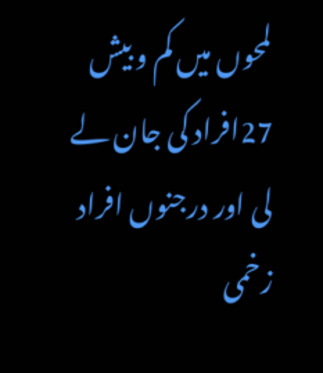لمحوں میں کم و بیش 27افراد کی جان لے لی اور درجنوں افراد زخمی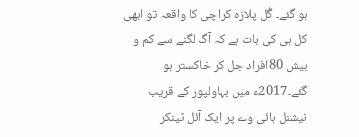ہو گئے۔ گُل پلازہ کراچی کا واقعہ تو ابھی کل ہی کی بات ہے کہ آگ لگنے سے کم و بیش 80افراد جل کر خاکستر ہو گئے۔2017ء میں بہاولپور کے قریب نیشنل ہائی وے پر ایک آئل ٹینکر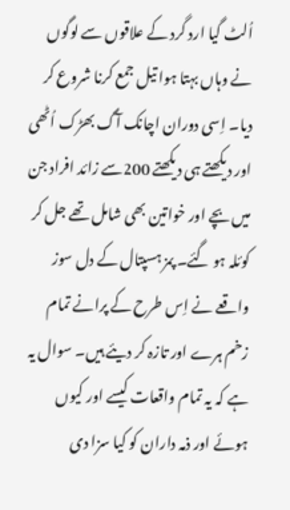اُلٹ گیا ارد گرد کے علاقوں سے لوگوں نے وہاں بہتا ہوا تیل جمع کرنا شروع کر دیا۔ اِسی دوران اچانک آگ بھڑک اُٹھی اور دیکھتے ہی دیکھتے 200سے زائد افراد جن میں بچے اور خواتین بھی شامل تھے جل کر کوئلہ ہو گئے۔ پمز ہسپتال کے دل سوز واقعے نے اِس طرح کے پرانے تمام زخم ہرے اور تازہ کر دیئے ہیں۔ سوال یہ ہے کہ یہ تمام واقعات کیسے اور کیوں ہوئے اور ذمہ داران کو کیا سزا دی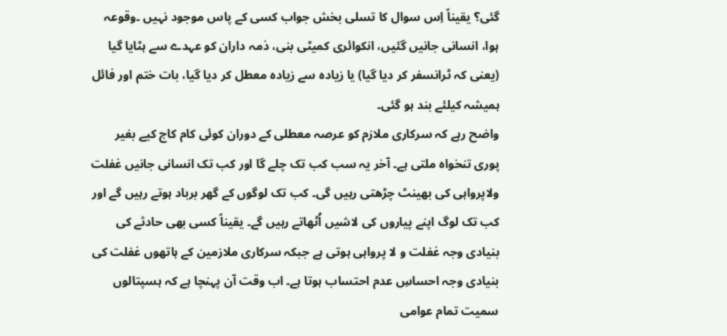گئی؟ یقیناً اِس سوال کا تسلی بخش جواب کسی کے پاس موجود نہیں ۔وقوعہ ہوا، انسانی جانیں گئیں، انکوائری کمیٹی بنی، ذمہ داران کو عہدے سے ہٹایا گیا (یعنی کہ ٹرانسفر کر دیا گیا) یا زیادہ سے زیادہ معطل کر دیا گیا، بات ختم اور فائل ہمیشہ کیلئے بند ہو گئی۔
واضح رہے کہ سرکاری ملازم کو عرصہ معطلی کے دوران کوئی کام کاج کیے بغیر پوری تنخواہ ملتی ہے۔ آخر یہ سب کب تک چلے گا اور کب تک انسانی جانیں غفلت ولاپرواہی کی بھینٹ چڑھتی رہیں گی۔ کب تک لوگوں کے گھر برباد ہوتے رہیں گے اور کب تک لوگ اپنے پیاروں کی لاشیں اُٹھاتے رہیں گے۔ یقیناً کسی بھی حادثے کی بنیادی وجہ غفلت و لا پرواہی ہوتی ہے جبکہ سرکاری ملازمین کے ہاتھوں غفلت کی بنیادی وجہ احساسِ عدم احتساب ہوتا ہے۔ اب وقت آن پہنچا ہے کہ ہسپتالوں سمیت تمام عوامی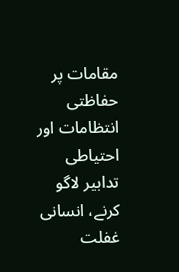مقامات پر حفاظتی انتظامات اور احتیاطی تدابیر لاگو کرنے، انسانی غفلت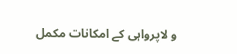و لاپرواہی کے امکانات مکمل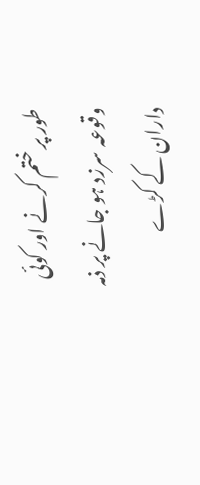طور پر ختم کرنے اور کوئی وقوعہ سرزد ہو جانے پر ذمہ داران کے کڑے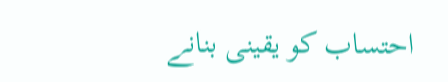احتساب کو یقینی بنانے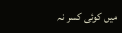میں کوئی کسر نہ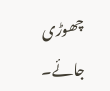چھوڑی جائے۔